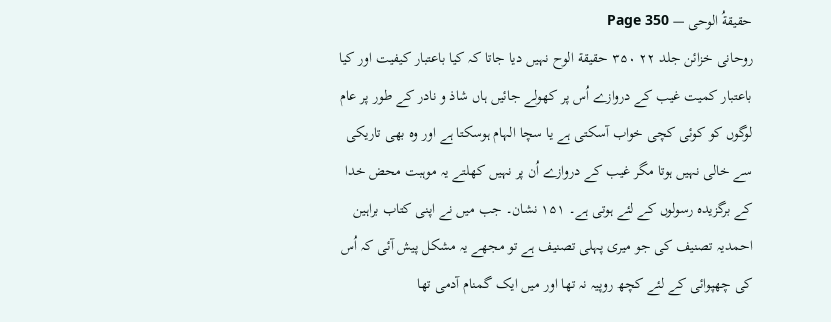حقیقةُ الوحی — Page 350
روحانی خزائن جلد ۲۲ ۳۵۰ حقيقة الوح نہیں دیا جاتا کہ کیا باعتبار کیفیت اور کیا باعتبار کمیت غیب کے دروازے اُس پر کھولے جائیں ہاں شاذ و نادر کے طور پر عام لوگوں کو کوئی کچی خواب آسکتی ہے یا سچا الہام ہوسکتا ہے اور وہ بھی تاریکی سے خالی نہیں ہوتا مگر غیب کے دروازے اُن پر نہیں کھلتے یہ موہبت محض خدا کے برگزیدہ رسولوں کے لئے ہوتی ہے۔ ۱۵۱ نشان۔ جب میں نے اپنی کتاب براہین احمدیہ تصنیف کی جو میری پہلی تصنیف ہے تو مجھے یہ مشکل پیش آئی کہ اُس کی چھپوائی کے لئے کچھ روپیہ نہ تھا اور میں ایک گمنام آدمی تھا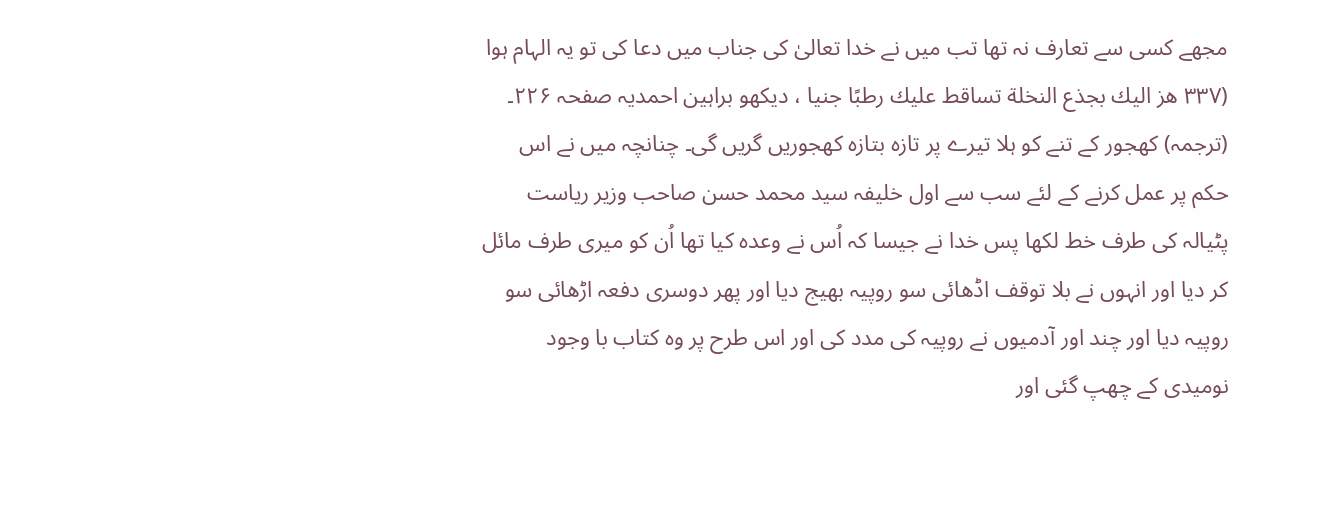مجھے کسی سے تعارف نہ تھا تب میں نے خدا تعالیٰ کی جناب میں دعا کی تو یہ الہام ہوا (۳۳۷ هز اليك بجذع النخلة تساقط عليك رطبًا جنیا ، دیکھو براہین احمدیہ صفحہ ۲۲۶۔ (ترجمہ) کھجور کے تنے کو ہلا تیرے پر تازہ بتازہ کھجوریں گریں گی۔ چنانچہ میں نے اس حکم پر عمل کرنے کے لئے سب سے اول خلیفہ سید محمد حسن صاحب وزیر ریاست پٹیالہ کی طرف خط لکھا پس خدا نے جیسا کہ اُس نے وعدہ کیا تھا اُن کو میری طرف مائل کر دیا اور انہوں نے بلا توقف اڈھائی سو روپیہ بھیج دیا اور پھر دوسری دفعہ اڑھائی سو روپیہ دیا اور چند اور آدمیوں نے روپیہ کی مدد کی اور اس طرح پر وہ کتاب با وجود نومیدی کے چھپ گئی اور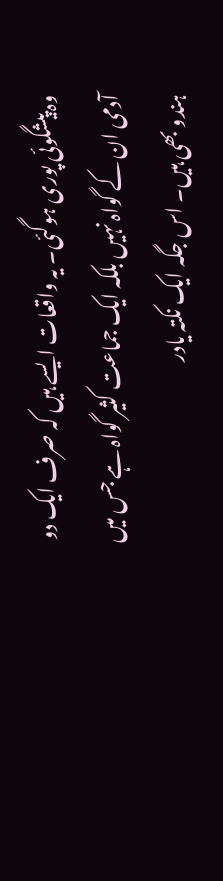وہ پیشگوئی پوری ہوگئی۔ یہ واقعات ایسے ہیں کہ صرف ایک دو آدمی ان کے گواہ نہیں بلکہ ایک جماعت کثیر گواہ ہے جس میں ہندو بھی ہیں۔ اس جگہ ایک نکتہ یادر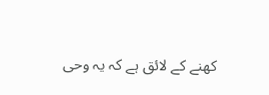کھنے کے لائق ہے کہ یہ وحی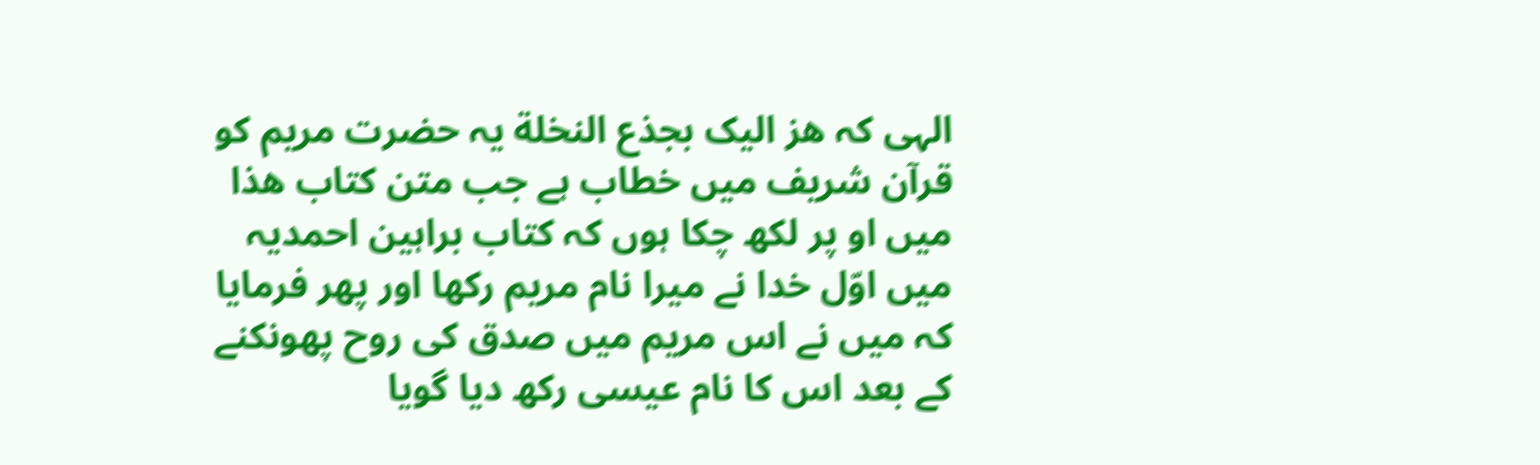الہی کہ هز الیک بجذع النخلة یہ حضرت مریم کو قرآن شریف میں خطاب ہے جب متن کتاب ھذا میں او پر لکھ چکا ہوں کہ کتاب براہین احمدیہ میں اوّل خدا نے میرا نام مریم رکھا اور پھر فرمایا کہ میں نے اس مریم میں صدق کی روح پھونکنے کے بعد اس کا نام عیسی رکھ دیا گویا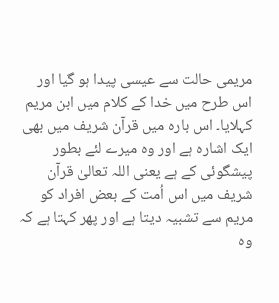مریمی حالت سے عیسی پیدا ہو گیا اور اس طرح میں خدا کے کلام میں ابن مریم کہلایا۔ اس بارہ میں قرآن شریف میں بھی ایک اشارہ ہے اور وہ میرے لئے بطور پیشگوئی کے ہے یعنی اللہ تعالیٰ قرآن شریف میں اس اُمت کے بعض افراد کو مریم سے تشبیہ دیتا ہے اور پھر کہتا ہے کہ وہ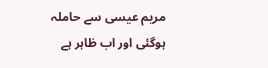مریم عیسی سے حاملہ ہوگئی اور اب ظاہر ہے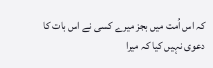کہ اس اُمت میں بجز میرے کسی نے اس بات کا دعوی نہیں کیا کہ میرا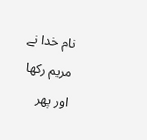نام خدا نے مریم رکھا اور پھر